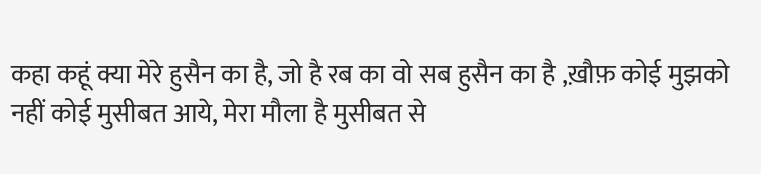कहा कहूं क्या मेरे हुसैन का है, जो है रब का वो सब हुसैन का है ,ख़ौफ़ कोई मुझको नहीं कोई मुसीबत आये, मेरा मौला है मुसीबत से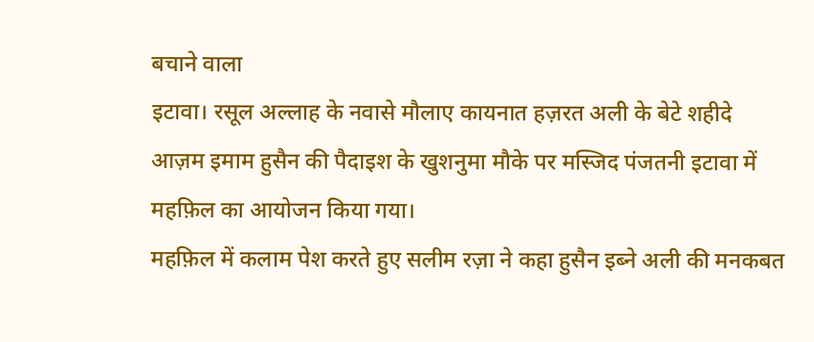बचाने वाला
इटावा। रसूल अल्लाह के नवासे मौलाए कायनात हज़रत अली के बेटे शहीदे आज़म इमाम हुसैन की पैदाइश के खुशनुमा मौके पर मस्जिद पंजतनी इटावा में महफ़िल का आयोजन किया गया।
महफ़िल में कलाम पेश करते हुए सलीम रज़ा ने कहा हुसैन इब्ने अली की मनकबत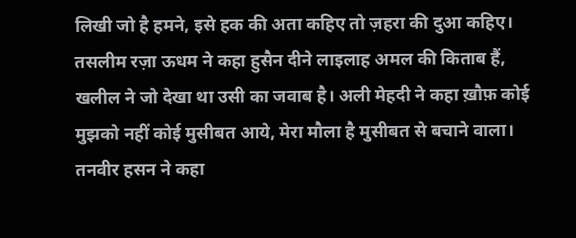लिखी जो है हमने, इसे हक की अता कहिए तो ज़हरा की दुआ कहिए। तसलीम रज़ा ऊधम ने कहा हुसैन दीने लाइलाह अमल की किताब हैं, खलील ने जो देखा था उसी का जवाब है। अली मेहदी ने कहा ख़ौफ़ कोई मुझको नहीं कोई मुसीबत आये, मेरा मौला है मुसीबत से बचाने वाला। तनवीर हसन ने कहा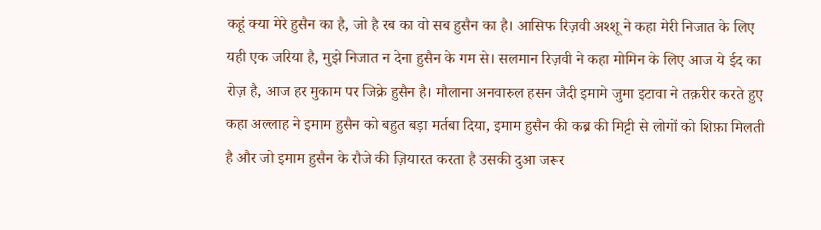कहूं क्या मेरे हुसैन का है, जो है रब का वो सब हुसैन का है। आसिफ रिज़वी अश्शू ने कहा मेरी निजात के लिए यही एक जरिया है, मुझे निजात न देना हुसैन के गम से। सलमान रिज़वी ने कहा मोमिन के लिए आज ये ईद का रोज़ है, आज हर मुकाम पर जिक्रे हुसैन है। मौलाना अनवारुल हसन जैदी इमामे जुमा इटावा ने तक़रीर करते हुए कहा अल्लाह ने इमाम हुसैन को बहुत बड़ा मर्तबा दिया, इमाम हुसैन की कब्र की मिट्टी से लोगों को शिफ़ा मिलती है और जो इमाम हुसैन के रौजे की ज़ियारत करता है उसकी दुआ जरूर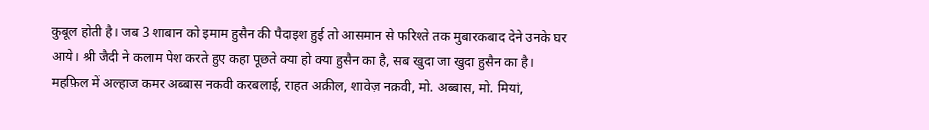कुबूल होती है। जब 3 शाबान को इमाम हुसैन की पैदाइश हुई तो आसमान से फरिश्ते तक मुबारकबाद देने उनके घर आये। श्री जैदी ने कलाम पेश करते हुए कहा पूछते क्या हो क्या हुसैन का है, सब खुदा जा खुदा हुसैन का है। महफ़िल में अल्हाज कमर अब्बास नकवी करबलाई, राहत अक़ील, शावेज़ नक़वी, मो. अब्बास, मो. मियां,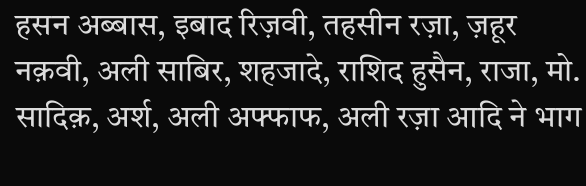हसन अब्बास, इबाद रिज़वी, तहसीन रज़ा, ज़हूर नक़वी, अली साबिर, शहजादे, राशिद हुसैन, राजा, मो. सादिक़, अर्श, अली अफ्फाफ, अली रज़ा आदि ने भाग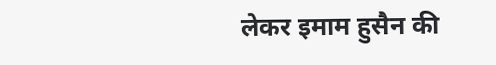लेकर इमाम हुसैन की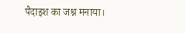पैदाइश का जश्न मनाया।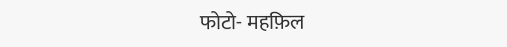फोटो- महफ़िल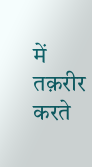में तक़रीर करते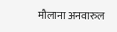मौलाना अनवारुल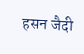हसन जैदी